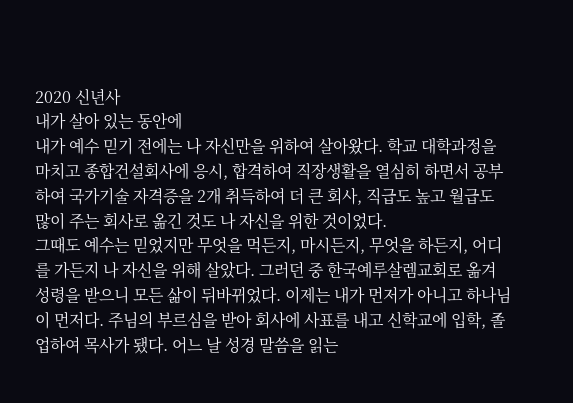2020 신년사
내가 살아 있는 동안에
내가 예수 믿기 전에는 나 자신만을 위하여 살아왔다. 학교 대학과정을 마치고 종합건설회사에 응시, 합격하여 직장생활을 열심히 하면서 공부하여 국가기술 자격증을 2개 취득하여 더 큰 회사, 직급도 높고 월급도 많이 주는 회사로 옮긴 것도 나 자신을 위한 것이었다.
그때도 예수는 믿었지만 무엇을 먹든지, 마시든지, 무엇을 하든지, 어디를 가든지 나 자신을 위해 살았다. 그러던 중 한국예루살렘교회로 옮겨 성령을 받으니 모든 삶이 뒤바뀌었다. 이제는 내가 먼저가 아니고 하나님이 먼저다. 주님의 부르심을 받아 회사에 사표를 내고 신학교에 입학, 졸업하여 목사가 됐다. 어느 날 성경 말씀을 읽는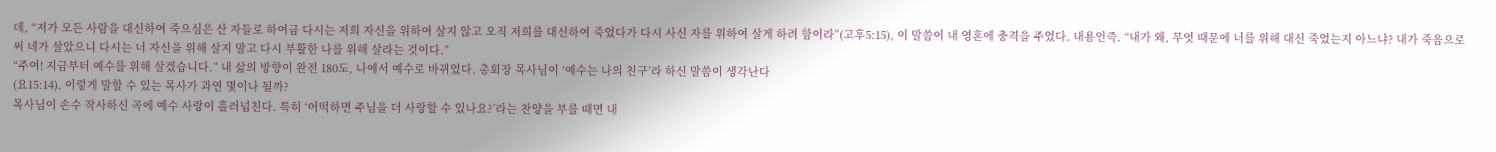데, “저가 모든 사람을 대신하여 죽으심은 산 자들로 하여금 다시는 저희 자신을 위하여 살지 않고 오직 저희를 대신하여 죽었다가 다시 사신 자를 위하여 살게 하려 함이라”(고후5:15), 이 말씀이 내 영혼에 충격을 주었다. 내용인즉. “내가 왜, 무엇 때문에 너를 위해 대신 죽었는지 아느냐? 내가 죽음으로써 네가 살았으니 다시는 너 자신을 위해 살지 말고 다시 부활한 나를 위해 살라는 것이다.”
“주여! 지금부터 예수를 위해 살겠습니다.” 내 삶의 방향이 완전 180도, 나에서 예수로 바뀌었다. 총회장 목사님이 ‘예수는 나의 친구’라 하신 말씀이 생각난다
(요15:14). 이렇게 말할 수 있는 목사가 과연 몇이나 될까?
목사님이 손수 작사하신 곡에 예수 사랑이 흘러넘친다. 특히 ‘어떡하면 주님을 더 사랑할 수 있나요?’라는 찬양을 부를 때면 내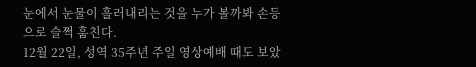눈에서 눈물이 흘러내리는 것을 누가 볼까봐 손등으로 슬쩍 훔친다.
12월 22일, 성역 35주년 주일 영상예배 때도 보았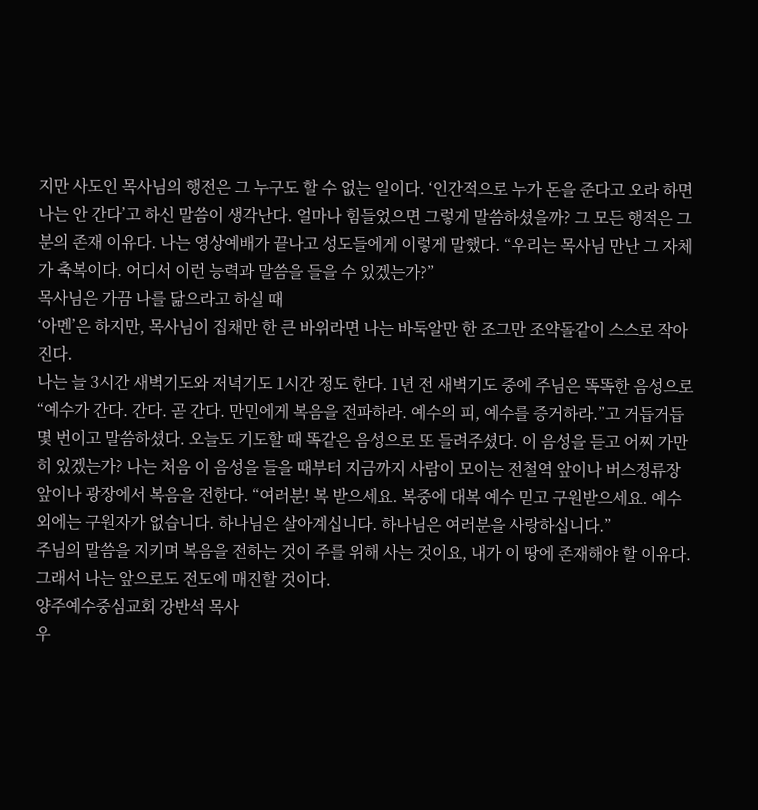지만 사도인 목사님의 행전은 그 누구도 할 수 없는 일이다. ‘인간적으로 누가 돈을 준다고 오라 하면 나는 안 간다’고 하신 말씀이 생각난다. 얼마나 힘들었으면 그렇게 말씀하셨을까? 그 모든 행적은 그분의 존재 이유다. 나는 영상예배가 끝나고 성도들에게 이렇게 말했다. “우리는 목사님 만난 그 자체가 축복이다. 어디서 이런 능력과 말씀을 들을 수 있겠는가?”
목사님은 가끔 나를 닮으라고 하실 때
‘아멘’은 하지만, 목사님이 집채만 한 큰 바위라면 나는 바둑알만 한 조그만 조약돌같이 스스로 작아진다.
나는 늘 3시간 새벽기도와 저녁기도 1시간 정도 한다. 1년 전 새벽기도 중에 주님은 똑똑한 음성으로 “예수가 간다. 간다. 곧 간다. 만민에게 복음을 전파하라. 예수의 피, 예수를 증거하라.”고 거듭거듭 몇 번이고 말씀하셨다. 오늘도 기도할 때 똑같은 음성으로 또 들려주셨다. 이 음성을 듣고 어찌 가만히 있겠는가? 나는 처음 이 음성을 들을 때부터 지금까지 사람이 모이는 전철역 앞이나 버스정류장 앞이나 광장에서 복음을 전한다. “여러분! 복 받으세요. 복중에 대복 예수 믿고 구원받으세요. 예수 외에는 구원자가 없습니다. 하나님은 살아계십니다. 하나님은 여러분을 사랑하십니다.”
주님의 말씀을 지키며 복음을 전하는 것이 주를 위해 사는 것이요, 내가 이 땅에 존재해야 할 이유다. 그래서 나는 앞으로도 전도에 매진할 것이다.
양주예수중심교회 강반석 목사
우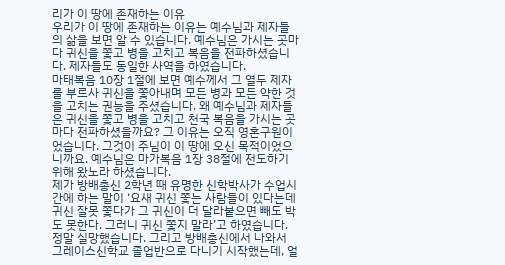리가 이 땅에 존재하는 이유
우리가 이 땅에 존재하는 이유는 예수님과 제자들의 삶을 보면 알 수 있습니다. 예수님은 가시는 곳마다 귀신을 쫓고 병을 고치고 복음을 전파하셨습니다. 제자들도 동일한 사역을 하였습니다.
마태복음 10장 1절에 보면 예수께서 그 열두 제자를 부르사 귀신을 쫓아내며 모든 병과 모든 약한 것을 고치는 권능을 주셨습니다. 왜 예수님과 제자들은 귀신을 쫓고 병을 고치고 천국 복음을 가시는 곳마다 전파하셨을까요? 그 이유는 오직 영혼구원이었습니다. 그것이 주님이 이 땅에 오신 목적이었으니까요. 예수님은 마가복음 1장 38절에 전도하기 위해 왔노라 하셨습니다.
제가 방배총신 2학년 때 유명한 신학박사가 수업시간에 하는 말이 ‘요새 귀신 쫓는 사람들이 있다는데 귀신 잘못 쫓다가 그 귀신이 더 달라붙으면 빼도 박도 못한다. 그러니 귀신 쫓지 말라’고 하였습니다. 정말 실망했습니다. 그리고 방배총신에서 나와서 그레이스신학교 졸업반으로 다니기 시작했는데, 얼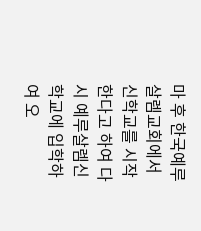마 후 한국예루살렘교회에서 신학교를 시작한다고 하여 다시 예루살렘신학교에 입학하여 오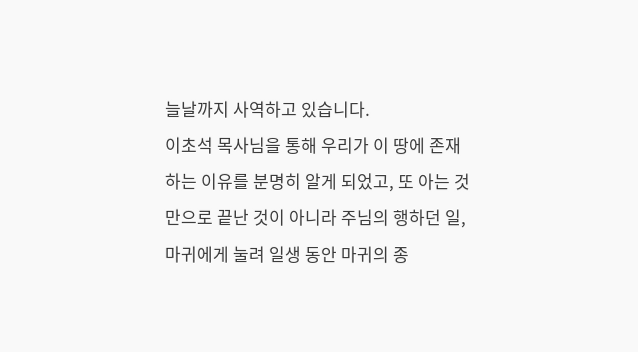늘날까지 사역하고 있습니다.
이초석 목사님을 통해 우리가 이 땅에 존재하는 이유를 분명히 알게 되었고, 또 아는 것만으로 끝난 것이 아니라 주님의 행하던 일, 마귀에게 눌려 일생 동안 마귀의 종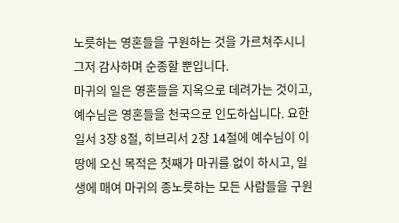노릇하는 영혼들을 구원하는 것을 가르쳐주시니 그저 감사하며 순종할 뿐입니다.
마귀의 일은 영혼들을 지옥으로 데려가는 것이고, 예수님은 영혼들을 천국으로 인도하십니다. 요한일서 3장 8절, 히브리서 2장 14절에 예수님이 이 땅에 오신 목적은 첫째가 마귀를 없이 하시고, 일생에 매여 마귀의 종노릇하는 모든 사람들을 구원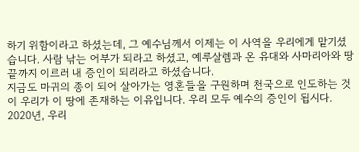하기 위함이라고 하셨는데, 그 예수님께서 이제는 이 사역을 우리에게 맡기셨습니다. 사람 낚는 어부가 되라고 하셨고, 예루살렘과 온 유대와 사마리아와 땅 끝까지 이르러 내 증인이 되리라고 하셨습니다.
지금도 마귀의 종이 되어 살아가는 영혼들을 구원하며 천국으로 인도하는 것이 우리가 이 땅에 존재하는 이유입니다. 우리 모두 예수의 증인이 됩시다.
2020년, 우리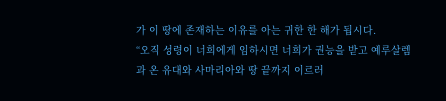가 이 땅에 존재하는 이유를 아는 귀한 한 해가 됩시다.
“오직 성령이 너희에게 임하시면 너희가 권능을 받고 예루살렘과 온 유대와 사마리아와 땅 끝까지 이르러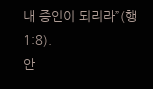내 증인이 되리라”(행1:8).
안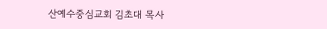산예수중심교회 김초대 목사